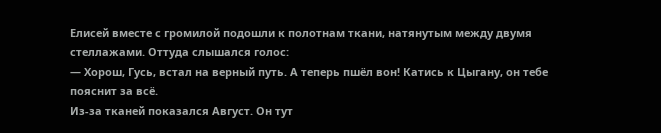Елисей вместе с громилой подошли к полотнам ткани, натянутым между двумя стеллажами. Оттуда слышался голос:
— Хорош, Гусь, встал на верный путь. А теперь пшёл вон! Катись к Цыгану, он тебе пояснит за всё.
Из-за тканей показался Август. Он тут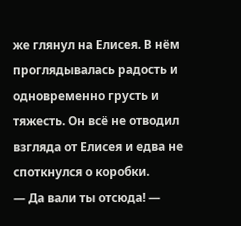же глянул на Елисея. В нём проглядывалась радость и одновременно грусть и тяжесть. Он всё не отводил взгляда от Елисея и едва не споткнулся о коробки.
— Да вали ты отсюда! —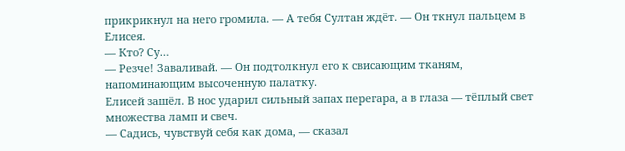прикрикнул на него громила. — А тебя Султан ждёт. — Он ткнул пальцем в Елисея.
— Кто? Су…
— Резче! Заваливай. — Он подтолкнул его к свисающим тканям, напоминающим высоченную палатку.
Елисей зашёл. В нос ударил сильный запах перегара, а в глаза — тёплый свет множества ламп и свеч.
— Садись, чувствуй себя как дома, — сказал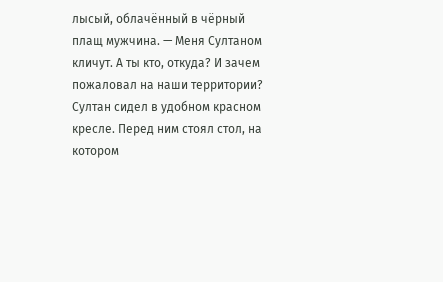лысый, облачённый в чёрный плащ мужчина. — Меня Султаном кличут. А ты кто, откуда? И зачем пожаловал на наши территории?
Султан сидел в удобном красном кресле. Перед ним стоял стол, на котором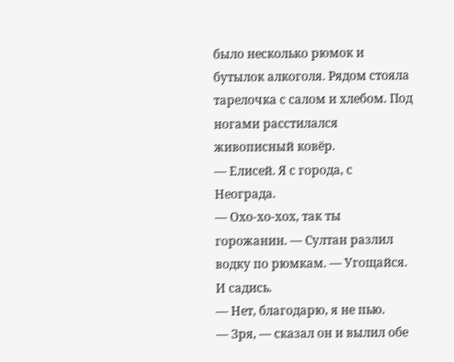было несколько рюмок и бутылок алкоголя. Рядом стояла тарелочка с салом и хлебом. Под ногами расстилался живописный ковёр.
— Елисей. Я с города, с Неограда.
— Охо-хо-хох, так ты горожанин. — Султан разлил водку по рюмкам. — Угощайся. И садись.
— Нет, благодарю, я не пью.
— Зря, — сказал он и вылил обе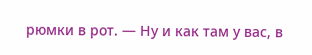рюмки в рот. — Ну и как там у вас, в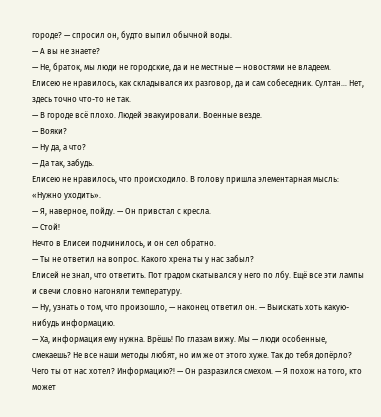городе? — спросил он, будто выпил обычной воды.
— А вы не знаете?
— Не, браток, мы люди не городские, да и не местные — новостями не владеем.
Елисею не нравилось, как складывался их разговор, да и сам собеседник. Султан… Нет, здесь точно что-то не так.
— В городе всё плохо. Людей эвакуировали. Военные везде.
— Вояки?
— Ну да, а что?
— Да так, забудь.
Елисею не нравилось, что происходило. В голову пришла элементарная мысль: «Нужно уходить».
— Я, наверное, пойду. — Он привстал с кресла.
— Стой!
Нечто в Елисеи подчинилось, и он сел обратно.
— Ты не ответил на вопрос. Какого хрена ты у нас забыл?
Елисей не знал, что ответить. Пот градом скатывался у него по лбу. Ещё все эти лампы и свечи словно нагоняли температуру.
— Ну, узнать о том, что произошло, — наконец ответил он. — Выискать хоть какую-нибудь информацию.
— Ха, информация ему нужна. Врёшь! По глазам вижу. Мы — люди особенные, смекаешь? Не все наши методы любят, но им же от этого хуже. Так до тебя допёрло? Чего ты от нас хотел? Информацию?! — Он разразился смехом. — Я похож на того, кто может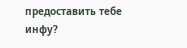предоставить тебе инфу?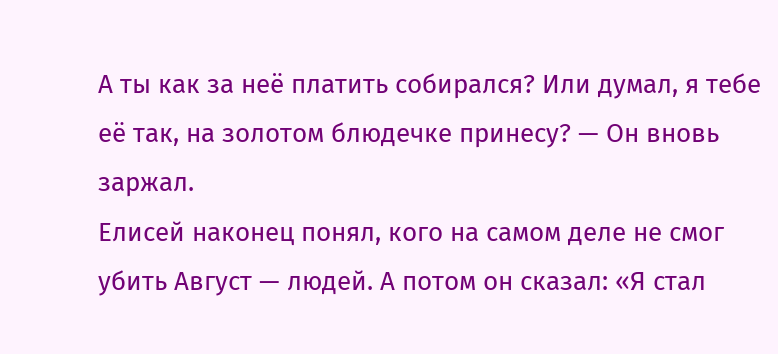А ты как за неё платить собирался? Или думал, я тебе её так, на золотом блюдечке принесу? — Он вновь заржал.
Елисей наконец понял, кого на самом деле не смог убить Август — людей. А потом он сказал: «Я стал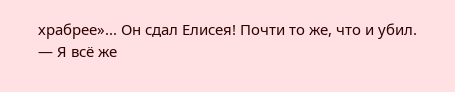храбрее»... Он сдал Елисея! Почти то же, что и убил.
— Я всё же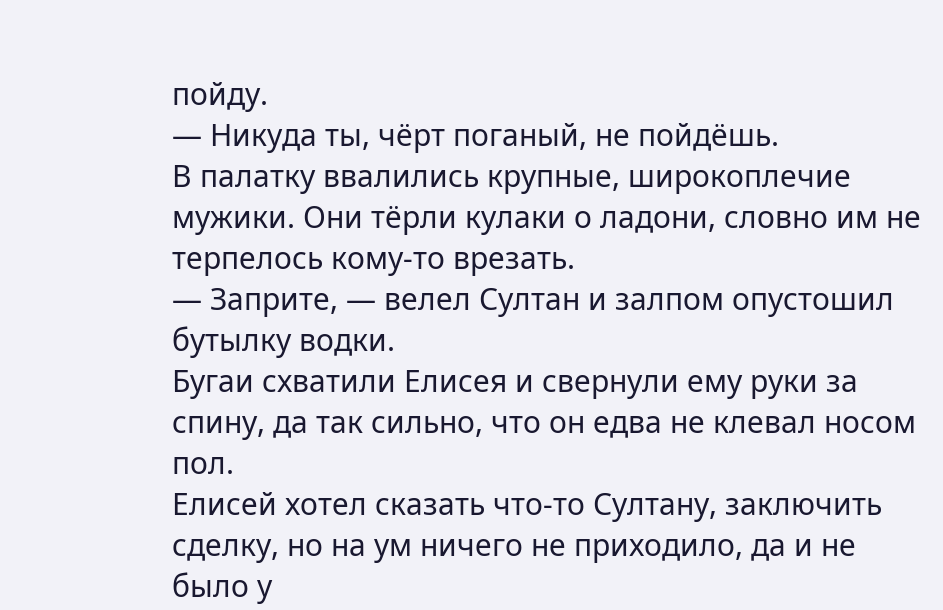пойду.
— Никуда ты, чёрт поганый, не пойдёшь.
В палатку ввалились крупные, широкоплечие мужики. Они тёрли кулаки о ладони, словно им не терпелось кому-то врезать.
— Заприте, — велел Султан и залпом опустошил бутылку водки.
Бугаи схватили Елисея и свернули ему руки за спину, да так сильно, что он едва не клевал носом пол.
Елисей хотел сказать что-то Султану, заключить сделку, но на ум ничего не приходило, да и не было у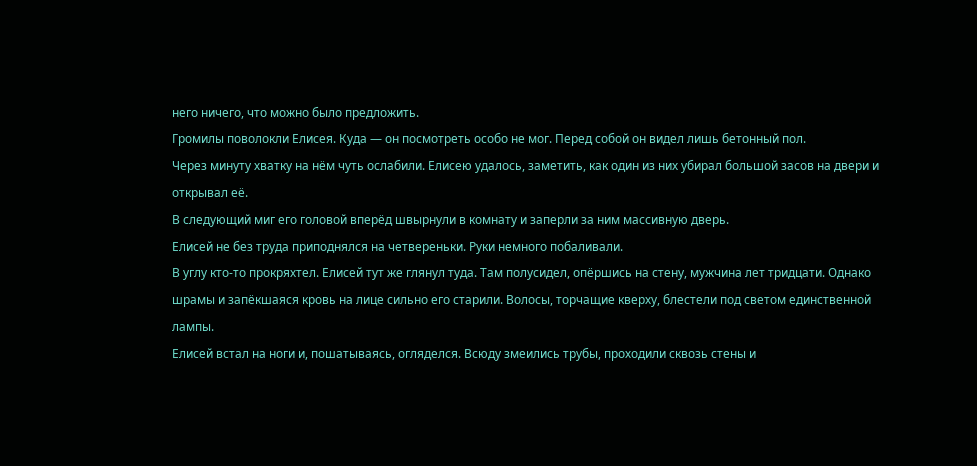него ничего, что можно было предложить.
Громилы поволокли Елисея. Куда — он посмотреть особо не мог. Перед собой он видел лишь бетонный пол.
Через минуту хватку на нём чуть ослабили. Елисею удалось, заметить, как один из них убирал большой засов на двери и открывал её.
В следующий миг его головой вперёд швырнули в комнату и заперли за ним массивную дверь.
Елисей не без труда приподнялся на четвереньки. Руки немного побаливали.
В углу кто-то прокряхтел. Елисей тут же глянул туда. Там полусидел, опёршись на стену, мужчина лет тридцати. Однако шрамы и запёкшаяся кровь на лице сильно его старили. Волосы, торчащие кверху, блестели под светом единственной лампы.
Елисей встал на ноги и, пошатываясь, огляделся. Всюду змеились трубы, проходили сквозь стены и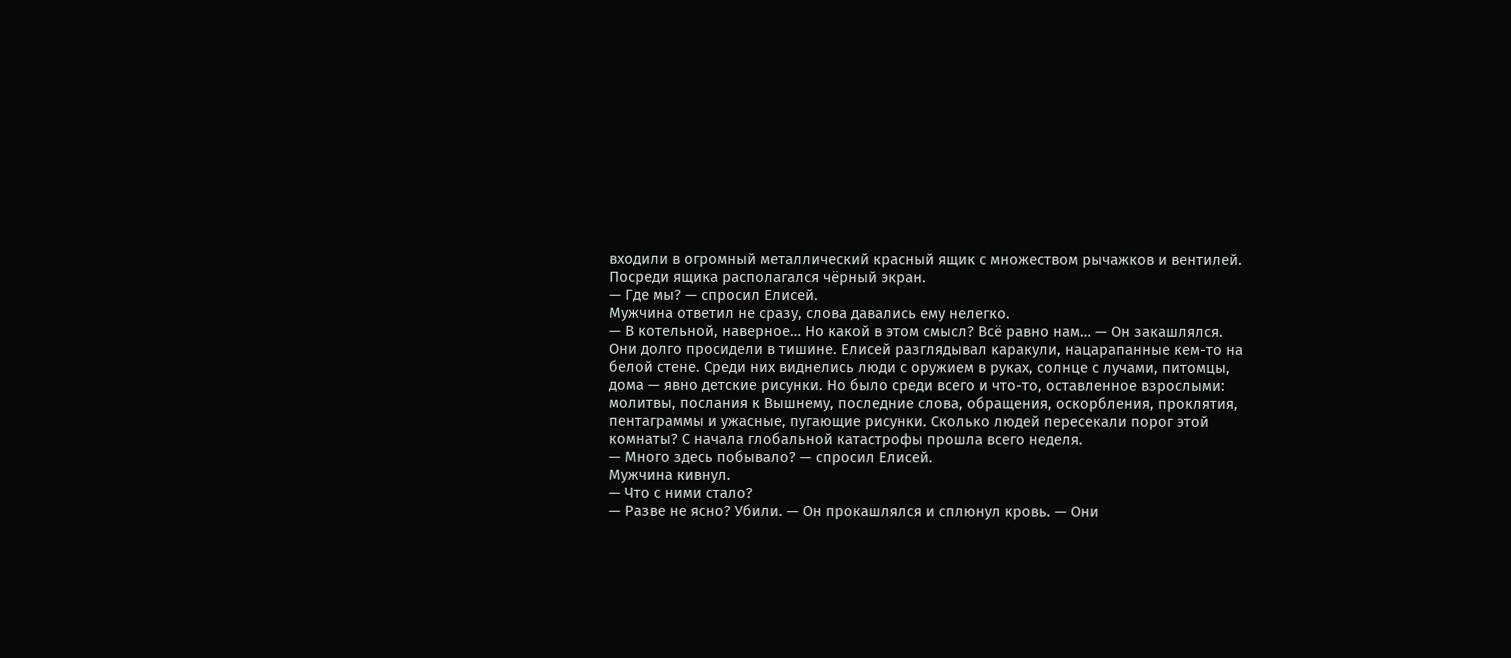входили в огромный металлический красный ящик с множеством рычажков и вентилей. Посреди ящика располагался чёрный экран.
— Где мы? — спросил Елисей.
Мужчина ответил не сразу, слова давались ему нелегко.
— В котельной, наверное… Но какой в этом смысл? Всё равно нам… — Он закашлялся.
Они долго просидели в тишине. Елисей разглядывал каракули, нацарапанные кем-то на белой стене. Среди них виднелись люди с оружием в руках, солнце с лучами, питомцы, дома — явно детские рисунки. Но было среди всего и что-то, оставленное взрослыми: молитвы, послания к Вышнему, последние слова, обращения, оскорбления, проклятия, пентаграммы и ужасные, пугающие рисунки. Сколько людей пересекали порог этой комнаты? С начала глобальной катастрофы прошла всего неделя.
— Много здесь побывало? — спросил Елисей.
Мужчина кивнул.
— Что с ними стало?
— Разве не ясно? Убили. — Он прокашлялся и сплюнул кровь. — Они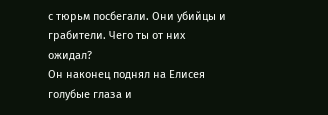с тюрьм посбегали. Они убийцы и грабители. Чего ты от них ожидал?
Он наконец поднял на Елисея голубые глаза и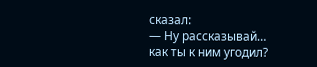сказал:
— Ну рассказывай… как ты к ним угодил?